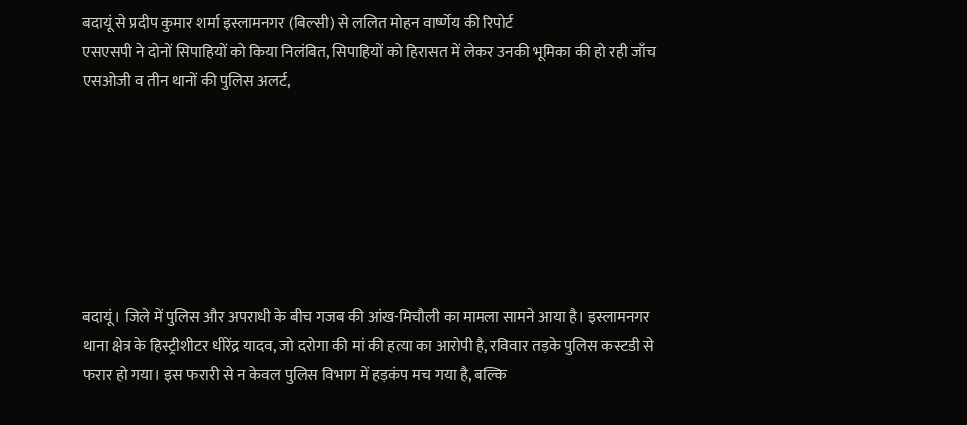बदायूं से प्रदीप कुमार शर्मा इस्लामनगर (बिल्सी) से ललित मोहन वार्ष्णेय की रिपोर्ट
एसएसपी ने दोनों सिपाहियों को किया निलंबित, सिपाहियों को हिरासत में लेकर उनकी भूमिका की हो रही जाँच एसओजी व तीन थानों की पुलिस अलर्ट,







बदायूं। जिले में पुलिस और अपराधी के बीच गजब की आंख-मिचौली का मामला सामने आया है। इस्लामनगर थाना क्षेत्र के हिस्ट्रीशीटर धीरेंद्र यादव, जो दरोगा की मां की हत्या का आरोपी है, रविवार तड़के पुलिस कस्टडी से फरार हो गया। इस फरारी से न केवल पुलिस विभाग में हड़कंप मच गया है, बल्कि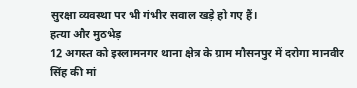सुरक्षा व्यवस्था पर भी गंभीर सवाल खड़े हो गए हैं।
हत्या और मुठभेड़
12 अगस्त को इस्लामनगर थाना क्षेत्र के ग्राम मौसनपुर में दरोगा मानवीर सिंह की मां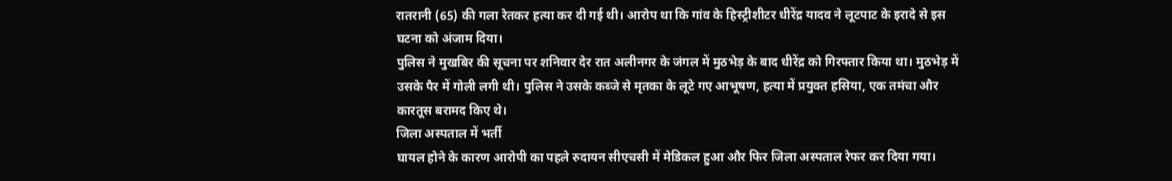रातरानी (65) की गला रेतकर हत्या कर दी गई थी। आरोप था कि गांव के हिस्ट्रीशीटर धीरेंद्र यादव ने लूटपाट के इरादे से इस घटना को अंजाम दिया।
पुलिस ने मुखबिर की सूचना पर शनिवार देर रात अलीनगर के जंगल में मुठभेड़ के बाद धीरेंद्र को गिरफ्तार किया था। मुठभेड़ में उसके पैर में गोली लगी थी। पुलिस ने उसके कब्जे से मृतका के लूटे गए आभूषण, हत्या में प्रयुक्त हसिया, एक तमंचा और कारतूस बरामद किए थे।
जिला अस्पताल में भर्ती
घायल होने के कारण आरोपी का पहले रुदायन सीएचसी में मेडिकल हुआ और फिर जिला अस्पताल रेफर कर दिया गया।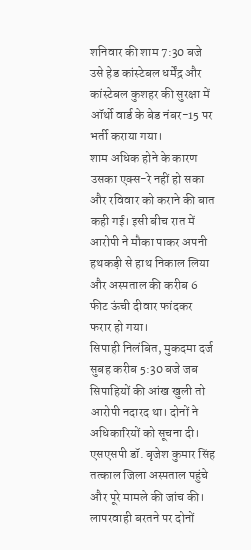शनिवार की शाम 7:30 बजे उसे हेड कांस्टेबल धर्मेंद्र और कांस्टेबल कुशहर की सुरक्षा में ऑर्थो वार्ड के बेड नंबर-15 पर भर्ती कराया गया।
शाम अधिक होने के कारण उसका एक्स-रे नहीं हो सका और रविवार को कराने की बात कही गई। इसी बीच रात में आरोपी ने मौका पाकर अपनी हथकड़ी से हाथ निकाल लिया और अस्पताल की करीब 6 फीट ऊंची दीवार फांदकर फरार हो गया।
सिपाही निलंबित, मुकदमा दर्ज
सुबह करीब 5:30 बजे जब सिपाहियों की आंख खुली तो आरोपी नदारद था। दोनों ने अधिकारियों को सूचना दी। एसएसपी डॉ. बृजेश कुमार सिंह तत्काल जिला अस्पताल पहुंचे और पूरे मामले की जांच की।
लापरवाही बरतने पर दोनों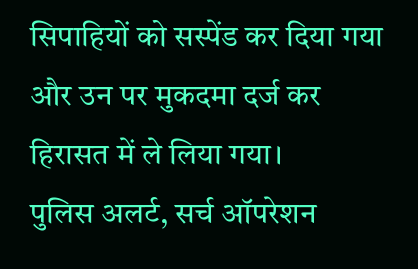सिपाहियों को सस्पेंड कर दिया गया और उन पर मुकदमा दर्ज कर हिरासत में ले लिया गया।
पुलिस अलर्ट, सर्च ऑपरेशन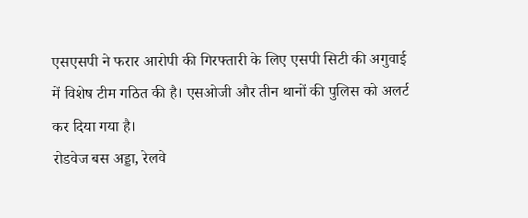एसएसपी ने फरार आरोपी की गिरफ्तारी के लिए एसपी सिटी की अगुवाई में विशेष टीम गठित की है। एसओजी और तीन थानों की पुलिस को अलर्ट कर दिया गया है।
रोडवेज बस अड्डा, रेलवे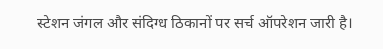स्टेशन जंगल और संदिग्ध ठिकानों पर सर्च ऑपरेशन जारी है।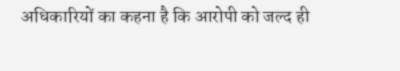अधिकारियों का कहना है कि आरोपी को जल्द ही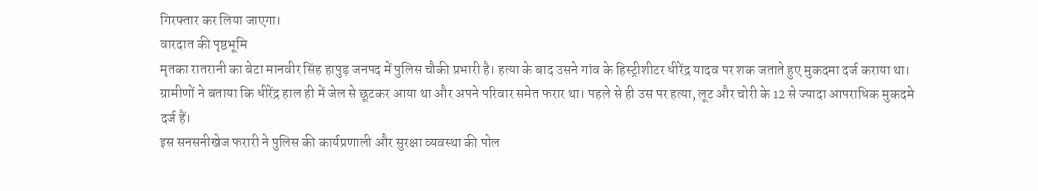गिरफ्तार कर लिया जाएगा।
वारदात की पृष्ठभूमि
मृतका रातरानी का बेटा मानवीर सिंह हापुड़ जनपद में पुलिस चौकी प्रभारी है। हत्या के बाद उसने गांव के हिस्ट्रीशीटर धीरेंद्र यादव पर शक जताते हुए मुकदमा दर्ज कराया था।
ग्रामीणों ने बताया कि धीरेंद्र हाल ही में जेल से छूटकर आया था और अपने परिवार समेत फरार था। पहले से ही उस पर हत्या, लूट और चोरी के 12 से ज्यादा आपराधिक मुकदमे दर्ज हैं।
इस सनसनीखेज फरारी ने पुलिस की कार्यप्रणाली और सुरक्षा व्यवस्था की पोल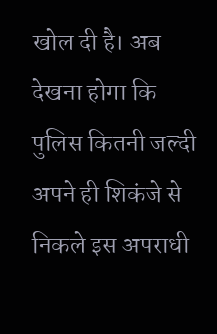खोल दी है। अब देखना होगा कि पुलिस कितनी जल्दी अपने ही शिकंजे से निकले इस अपराधी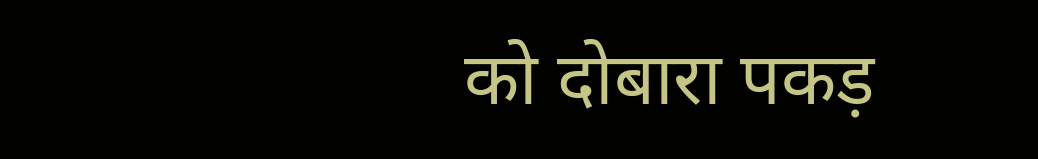को दोबारा पकड़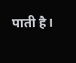पाती है।